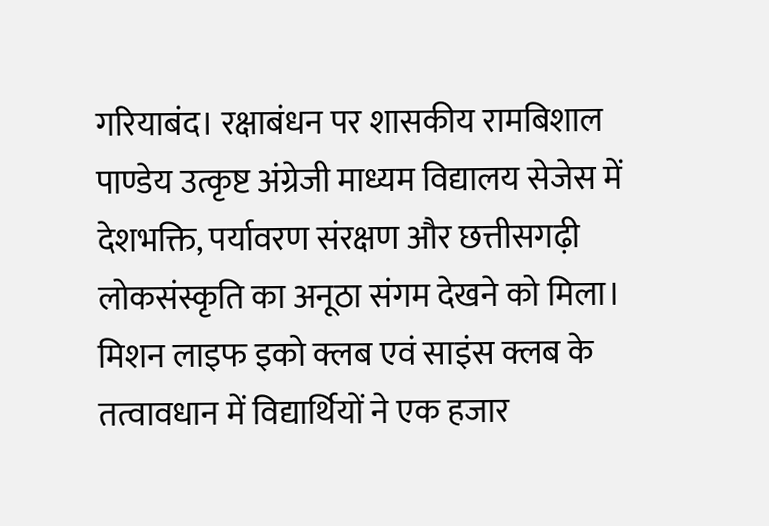गरियाबंद। रक्षाबंधन पर शासकीय रामबिशाल पाण्डेय उत्कृष्ट अंग्रेजी माध्यम विद्यालय सेजेस में देशभक्ति, पर्यावरण संरक्षण और छत्तीसगढ़ी लोकसंस्कृति का अनूठा संगम देखने को मिला। मिशन लाइफ इको क्लब एवं साइंस क्लब के तत्वावधान में विद्यार्थियों ने एक हजार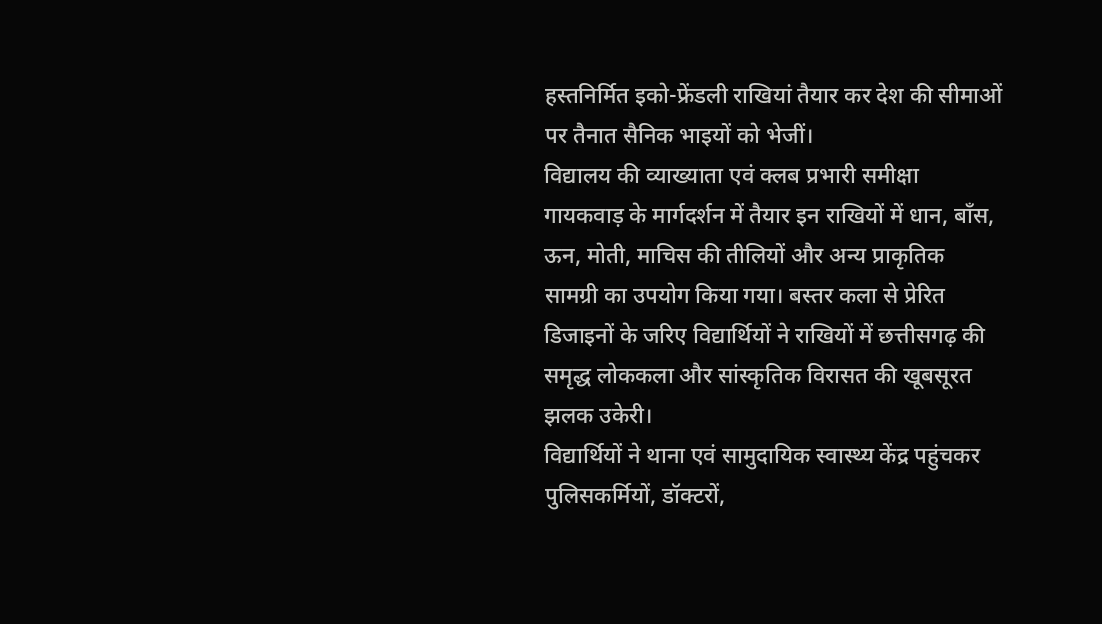हस्तनिर्मित इको-फ्रेंडली राखियां तैयार कर देश की सीमाओं पर तैनात सैनिक भाइयों को भेजीं।
विद्यालय की व्याख्याता एवं क्लब प्रभारी समीक्षा गायकवाड़ के मार्गदर्शन में तैयार इन राखियों में धान, बाँस, ऊन, मोती, माचिस की तीलियों और अन्य प्राकृतिक सामग्री का उपयोग किया गया। बस्तर कला से प्रेरित डिजाइनों के जरिए विद्यार्थियों ने राखियों में छत्तीसगढ़ की समृद्ध लोककला और सांस्कृतिक विरासत की खूबसूरत झलक उकेरी।
विद्यार्थियों ने थाना एवं सामुदायिक स्वास्थ्य केंद्र पहुंचकर पुलिसकर्मियों, डॉक्टरों,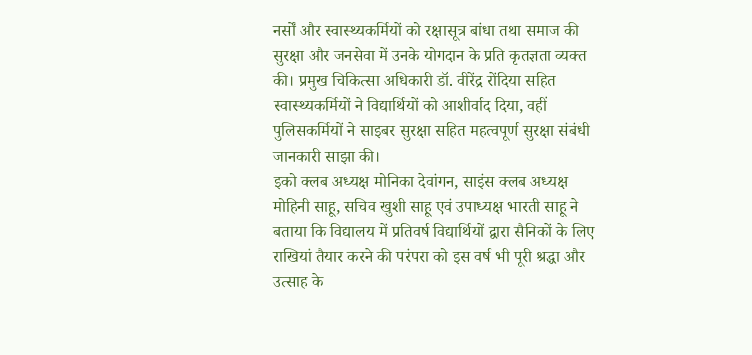नर्सों और स्वास्थ्यकर्मियों को रक्षासूत्र बांधा तथा समाज की सुरक्षा और जनसेवा में उनके योगदान के प्रति कृतज्ञता व्यक्त की। प्रमुख चिकित्सा अधिकारी डॉ. वीरेंद्र रोंदिया सहित स्वास्थ्यकर्मियों ने विद्यार्थियों को आशीर्वाद दिया, वहीं पुलिसकर्मियों ने साइबर सुरक्षा सहित महत्वपूर्ण सुरक्षा संबंधी जानकारी साझा की।
इको क्लब अध्यक्ष मोनिका देवांगन, साइंस क्लब अध्यक्ष मोहिनी साहू, सचिव खुशी साहू एवं उपाध्यक्ष भारती साहू ने बताया कि विद्यालय में प्रतिवर्ष विद्यार्थियों द्वारा सैनिकों के लिए राखियां तैयार करने की परंपरा को इस वर्ष भी पूरी श्रद्धा और उत्साह के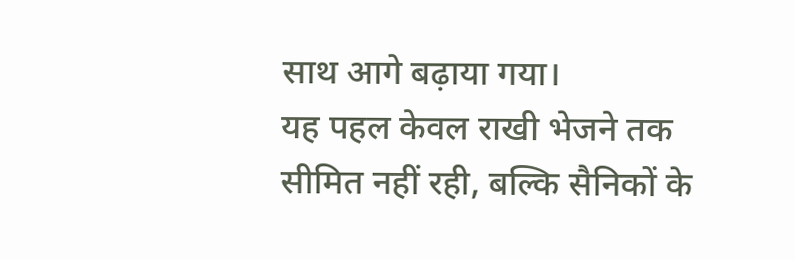साथ आगे बढ़ाया गया।
यह पहल केवल राखी भेजने तक सीमित नहीं रही, बल्कि सैनिकों के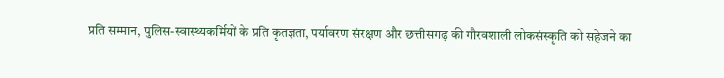प्रति सम्मान, पुलिस-स्वास्थ्यकर्मियों के प्रति कृतज्ञता, पर्यावरण संरक्षण और छत्तीसगढ़ की गौरवशाली लोकसंस्कृति को सहेजने का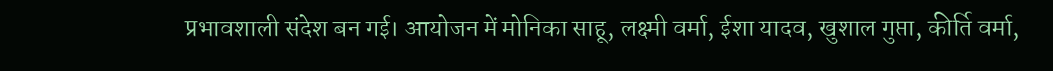प्रभावशाली संदेश बन गई। आयोजन में मोनिका साहू, लक्ष्मी वर्मा, ईशा यादव, खुशाल गुप्ता, कीर्ति वर्मा,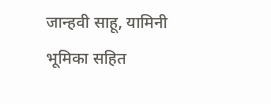जान्हवी साहू, यामिनी भूमिका सहित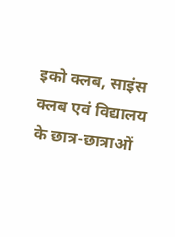इको क्लब, साइंस क्लब एवं विद्यालय के छात्र-छात्राओं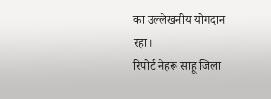का उल्लेखनीय योगदान रहा।
रिपोर्ट नेहरू साहू जिला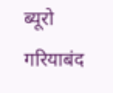ब्यूरो गरियाबंद